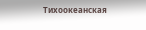Тихоокеанская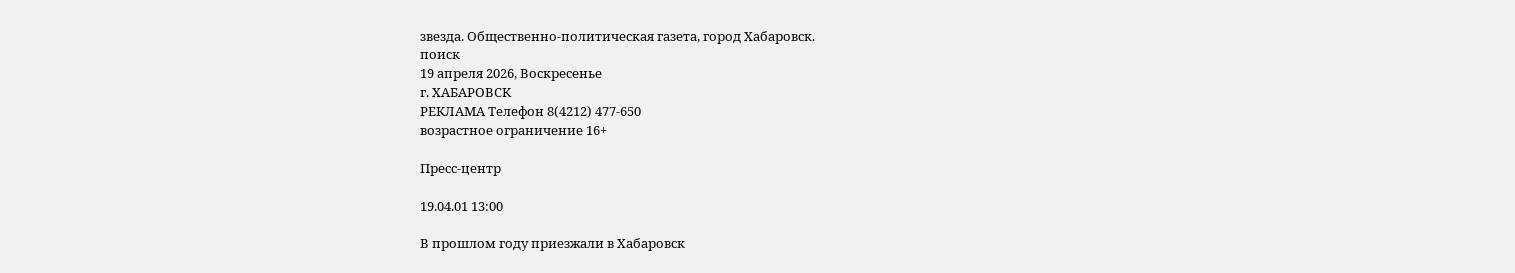звезда. Общественно-политическая газета, город Хабаровск.
поиск
19 апреля 2026, Воскресенье
г. ХАБАРОВСК
РЕКЛАМА Телефон 8(4212) 477-650
возрастное ограничение 16+

Пресс-центр

19.04.01 13:00

В прошлом году приезжали в Хабаровск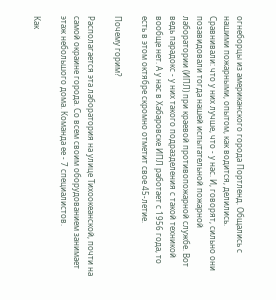огнеборцы из американского города Портленд. Общались с нашими пожарными, опытом, как водится, делились. Сравнивали: что у них лучше, что - у нас. И, говорят, сильно они позавидовали тогда нашей испытательной пожарной лаборатории (ИПЛ) при краевой противопожарной службе. Вот ведь парадокс - у них такого подразделения с такой техникой вообще нет. А у нас в Хабаровске ИПЛ работает с 1956 года, то есть в этом октябре скромно отметит свое 45-летие.

Почему горим?

Располагается эта лаборатория на улице Тихоокеанской, почти на самой окраине города. Со всем своим оборудованием занимает этаж небольшого дома. Команда ее - 7 специалистов.

Как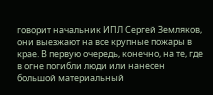говорит начальник ИПЛ Сергей Земляков, они выезжают на все крупные пожары в крае. В первую очередь, конечно, на те, где в огне погибли люди или нанесен большой материальный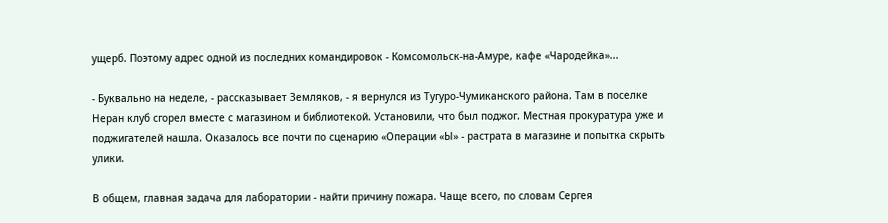ущерб. Поэтому адрес одной из последних командировок - Комсомольск-на-Амуре, кафе «Чародейка»...

- Буквально на неделе, - рассказывает Земляков, - я вернулся из Тугуро-Чумиканского района. Там в поселке Неран клуб сгорел вместе с магазином и библиотекой. Установили, что был поджог. Местная прокуратура уже и поджигателей нашла. Оказалось все почти по сценарию «Операции «Ы» - растрата в магазине и попытка скрыть улики.

В общем, главная задача для лаборатории - найти причину пожара. Чаще всего, по словам Сергея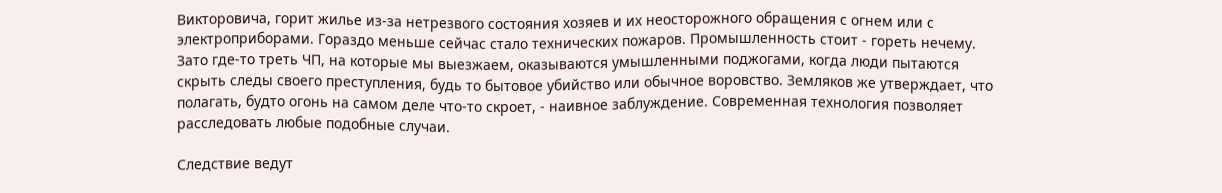Викторовича, горит жилье из-за нетрезвого состояния хозяев и их неосторожного обращения с огнем или с электроприборами. Гораздо меньше сейчас стало технических пожаров. Промышленность стоит - гореть нечему. Зато где-то треть ЧП, на которые мы выезжаем, оказываются умышленными поджогами, когда люди пытаются скрыть следы своего преступления, будь то бытовое убийство или обычное воровство. Земляков же утверждает, что полагать, будто огонь на самом деле что-то скроет, - наивное заблуждение. Современная технология позволяет расследовать любые подобные случаи.

Следствие ведут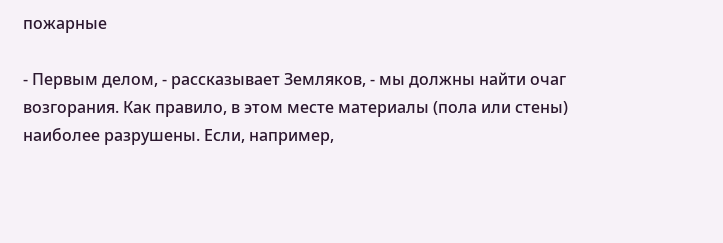пожарные

- Первым делом, - рассказывает Земляков, - мы должны найти очаг возгорания. Как правило, в этом месте материалы (пола или стены) наиболее разрушены. Если, например,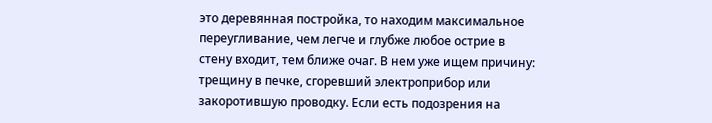это деревянная постройка, то находим максимальное переугливание, чем легче и глубже любое острие в стену входит, тем ближе очаг. В нем уже ищем причину: трещину в печке, сгоревший электроприбор или закоротившую проводку. Если есть подозрения на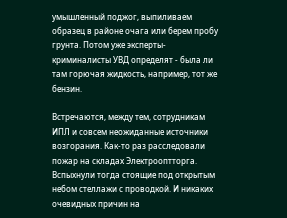умышленный поджог, выпиливаем образец в районе очага или берем пробу грунта. Потом уже эксперты-криминалисты УВД определят - была ли там горючая жидкость, например, тот же бензин.

Встречаются, между тем, сотрудникам ИПЛ и совсем неожиданные источники возгорания. Как-то раз расследовали пожар на складах Электрооптторга. Вспыхнули тогда стоящие под открытым небом стеллажи с проводкой. И никаких очевидных причин на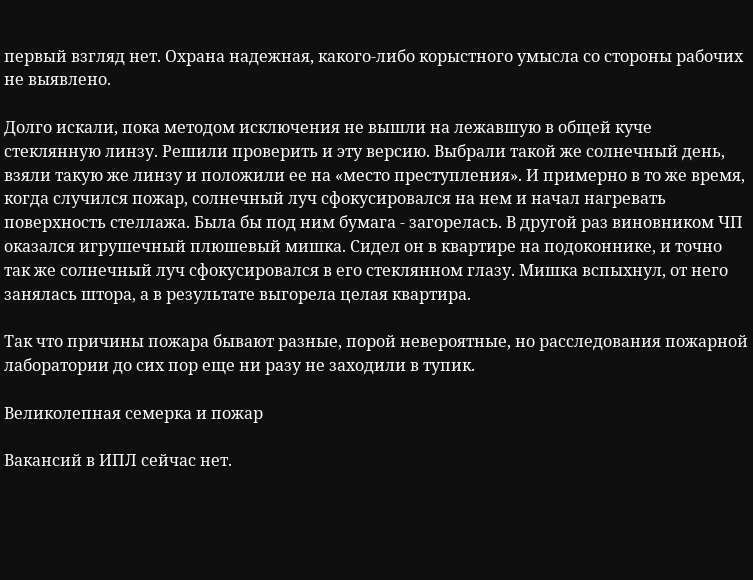первый взгляд нет. Охрана надежная, какого-либо корыстного умысла со стороны рабочих не выявлено.

Долго искали, пока методом исключения не вышли на лежавшую в общей куче стеклянную линзу. Решили проверить и эту версию. Выбрали такой же солнечный день, взяли такую же линзу и положили ее на «место преступления». И примерно в то же время, когда случился пожар, солнечный луч сфокусировался на нем и начал нагревать поверхность стеллажа. Была бы под ним бумага - загорелась. В другой раз виновником ЧП оказался игрушечный плюшевый мишка. Сидел он в квартире на подоконнике, и точно так же солнечный луч сфокусировался в его стеклянном глазу. Мишка вспыхнул, от него занялась штора, а в результате выгорела целая квартира.

Так что причины пожара бывают разные, порой невероятные, но расследования пожарной лаборатории до сих пор еще ни разу не заходили в тупик.

Великолепная семерка и пожар

Вакансий в ИПЛ сейчас нет.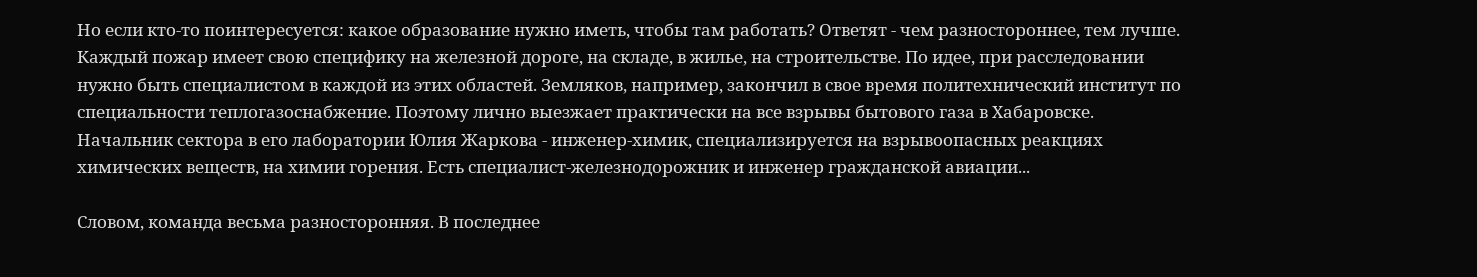Но если кто-то поинтересуется: какое образование нужно иметь, чтобы там работать? Ответят - чем разностороннее, тем лучше. Каждый пожар имеет свою специфику на железной дороге, на складе, в жилье, на строительстве. По идее, при расследовании нужно быть специалистом в каждой из этих областей. Земляков, например, закончил в свое время политехнический институт по специальности теплогазоснабжение. Поэтому лично выезжает практически на все взрывы бытового газа в Хабаровске. Начальник сектора в его лаборатории Юлия Жаркова - инженер-химик, специализируется на взрывоопасных реакциях химических веществ, на химии горения. Есть специалист-железнодорожник и инженер гражданской авиации...

Словом, команда весьма разносторонняя. В последнее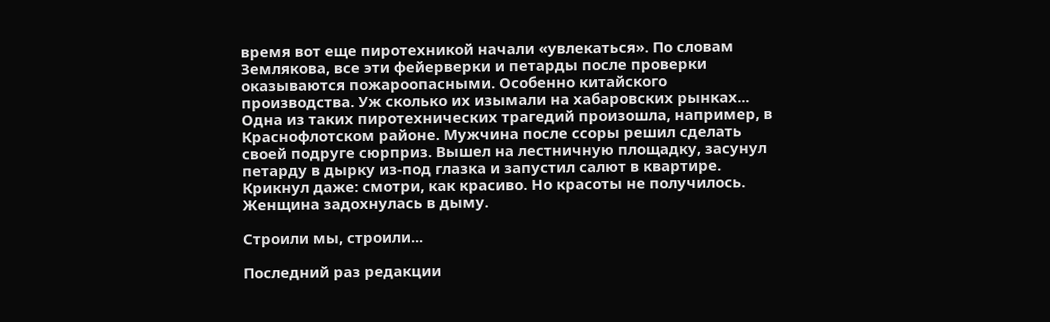время вот еще пиротехникой начали «увлекаться». По словам Землякова, все эти фейерверки и петарды после проверки оказываются пожароопасными. Особенно китайского производства. Уж сколько их изымали на хабаровских рынках... Одна из таких пиротехнических трагедий произошла, например, в Краснофлотском районе. Мужчина после ссоры решил сделать своей подруге сюрприз. Вышел на лестничную площадку, засунул петарду в дырку из-под глазка и запустил салют в квартире. Крикнул даже: смотри, как красиво. Но красоты не получилось. Женщина задохнулась в дыму.

Строили мы, строили...

Последний раз редакции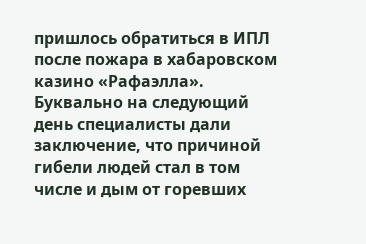пришлось обратиться в ИПЛ после пожара в хабаровском казино «Рафаэлла». Буквально на следующий день специалисты дали заключение, что причиной гибели людей стал в том числе и дым от горевших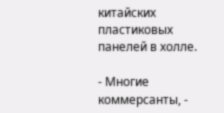китайских пластиковых панелей в холле.

- Многие коммерсанты, -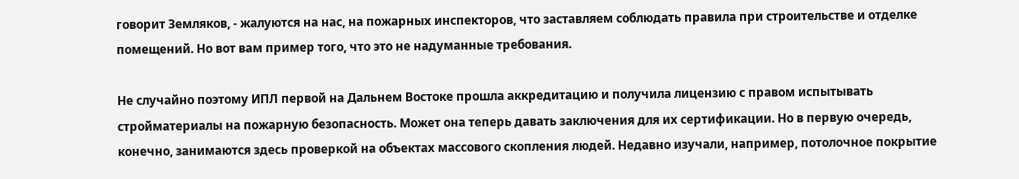говорит Земляков, - жалуются на нас, на пожарных инспекторов, что заставляем соблюдать правила при строительстве и отделке помещений. Но вот вам пример того, что это не надуманные требования.

Не случайно поэтому ИПЛ первой на Дальнем Востоке прошла аккредитацию и получила лицензию с правом испытывать стройматериалы на пожарную безопасность. Может она теперь давать заключения для их сертификации. Но в первую очередь, конечно, занимаются здесь проверкой на объектах массового скопления людей. Недавно изучали, например, потолочное покрытие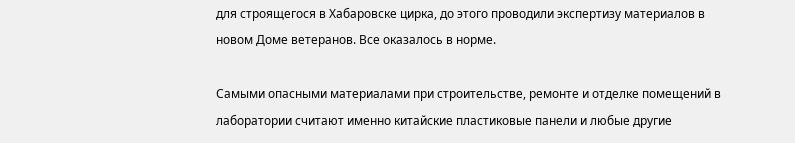для строящегося в Хабаровске цирка, до этого проводили экспертизу материалов в новом Доме ветеранов. Все оказалось в норме.

Самыми опасными материалами при строительстве, ремонте и отделке помещений в лаборатории считают именно китайские пластиковые панели и любые другие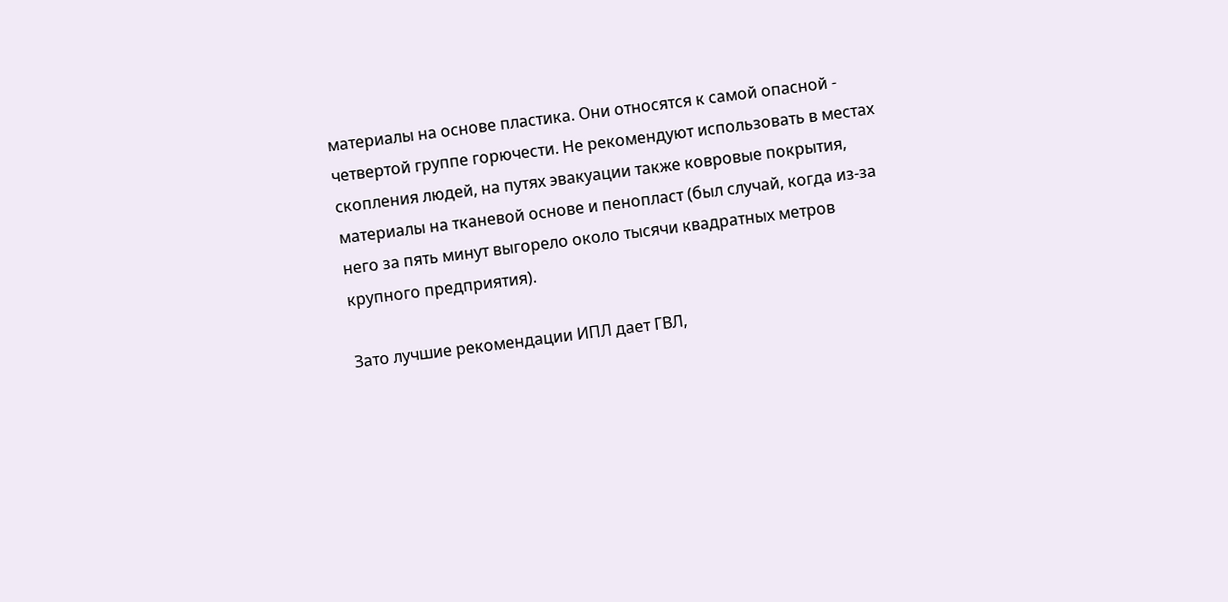материалы на основе пластика. Они относятся к самой опасной - четвертой группе горючести. Не рекомендуют использовать в местах скопления людей, на путях эвакуации также ковровые покрытия, материалы на тканевой основе и пенопласт (был случай, когда из-за него за пять минут выгорело около тысячи квадратных метров крупного предприятия).

Зато лучшие рекомендации ИПЛ дает ГВЛ,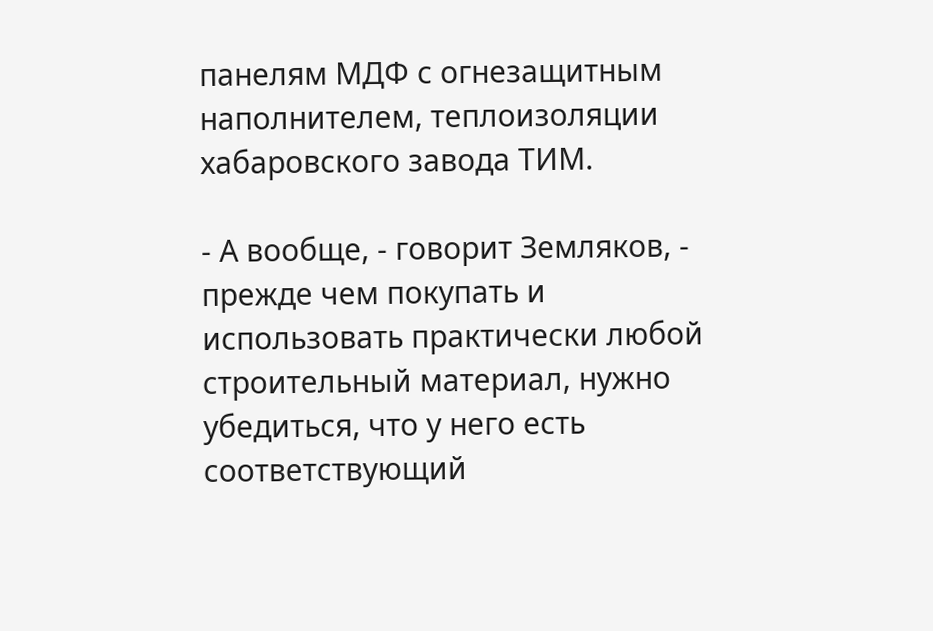панелям МДФ с огнезащитным наполнителем, теплоизоляции хабаровского завода ТИМ.

- А вообще, - говорит Земляков, - прежде чем покупать и использовать практически любой строительный материал, нужно убедиться, что у него есть соответствующий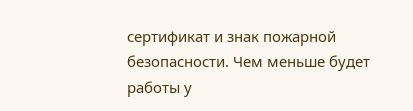сертификат и знак пожарной безопасности. Чем меньше будет работы у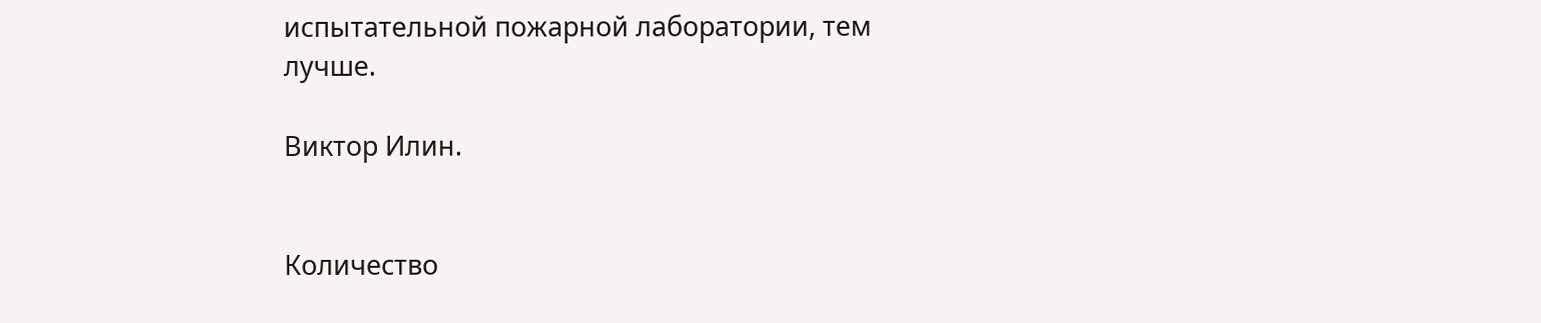испытательной пожарной лаборатории, тем лучше.

Виктор Илин.


Количество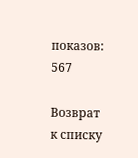показов: 567

Возврат к списку